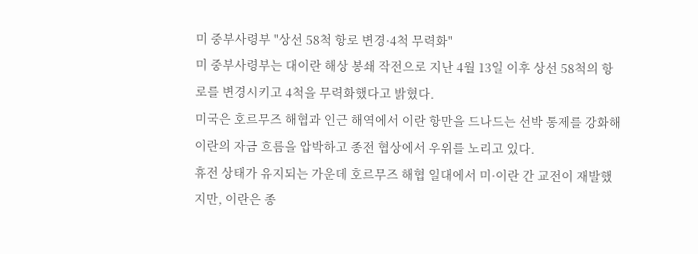미 중부사령부 "상선 58척 항로 변경·4척 무력화"
미 중부사령부는 대이란 해상 봉쇄 작전으로 지난 4월 13일 이후 상선 58척의 항로를 변경시키고 4척을 무력화했다고 밝혔다.
미국은 호르무즈 해협과 인근 해역에서 이란 항만을 드나드는 선박 통제를 강화해 이란의 자금 흐름을 압박하고 종전 협상에서 우위를 노리고 있다.
휴전 상태가 유지되는 가운데 호르무즈 해협 일대에서 미·이란 간 교전이 재발했지만, 이란은 종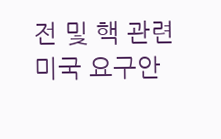전 및 핵 관련 미국 요구안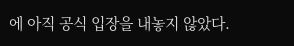에 아직 공식 입장을 내놓지 않았다.